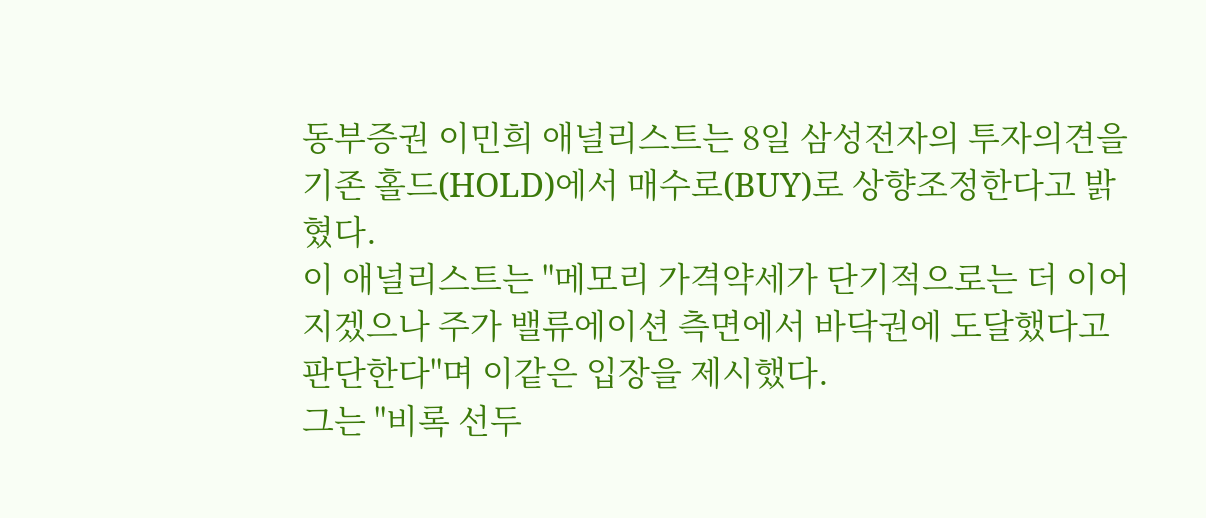동부증권 이민희 애널리스트는 8일 삼성전자의 투자의견을 기존 홀드(HOLD)에서 매수로(BUY)로 상향조정한다고 밝혔다.
이 애널리스트는 "메모리 가격약세가 단기적으로는 더 이어지겠으나 주가 밸류에이션 측면에서 바닥권에 도달했다고 판단한다"며 이같은 입장을 제시했다.
그는 "비록 선두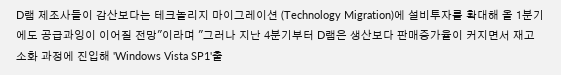D램 제조사들이 감산보다는 테크놀리지 마이그레이션 (Technology Migration)에 설비투자를 확대해 올 1분기에도 공급과잉이 이어질 전망"이라며 "그러나 지난 4분기부터 D램은 생산보다 판매증가율이 커지면서 재고소화 과정에 진입해 'Windows Vista SP1'출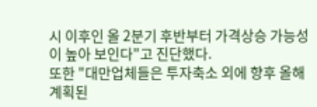시 이후인 올 2분기 후반부터 가격상승 가능성이 높아 보인다"고 진단했다.
또한 "대만업체들은 투자축소 외에 향후 올해 계획된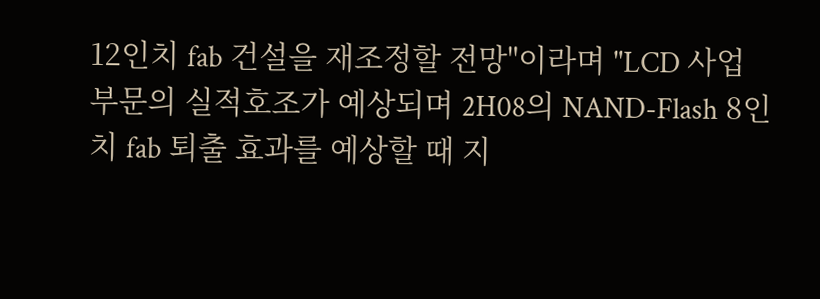12인치 fab 건설을 재조정할 전망"이라며 "LCD 사업부문의 실적호조가 예상되며 2H08의 NAND-Flash 8인치 fab 퇴출 효과를 예상할 때 지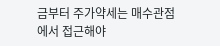금부터 주가약세는 매수관점에서 접근해야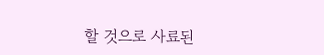할 것으로 사료된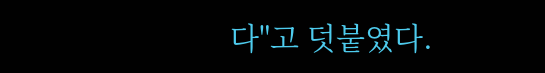다"고 덧붙였다.